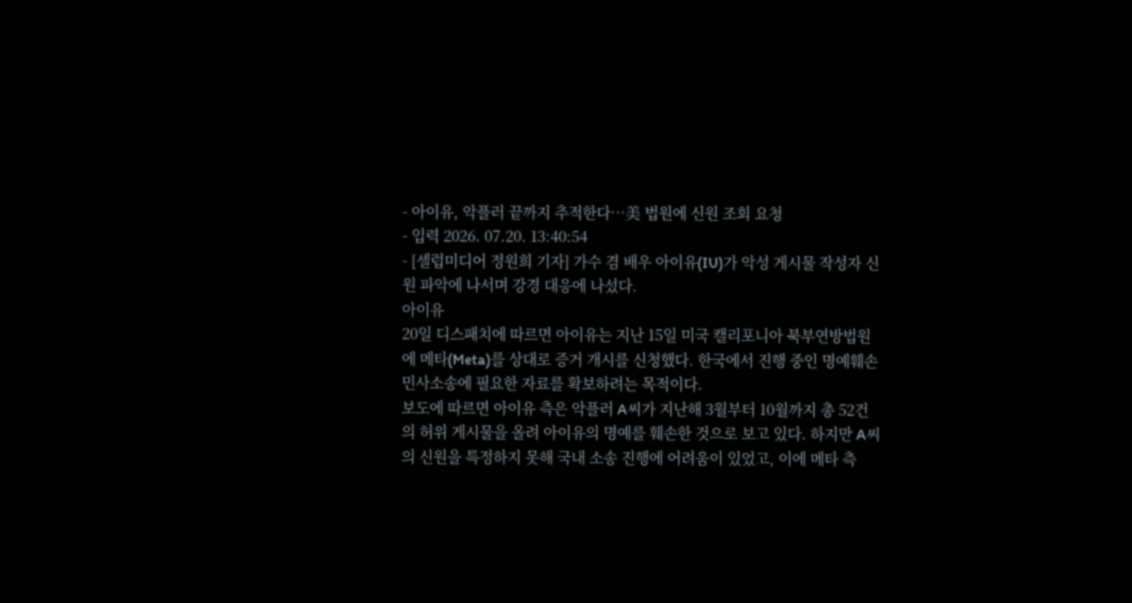- 아이유, 악플러 끝까지 추적한다…美 법원에 신원 조회 요청
- 입력 2026. 07.20. 13:40:54
- [셀럽미디어 정원희 기자] 가수 겸 배우 아이유(IU)가 악성 게시물 작성자 신원 파악에 나서며 강경 대응에 나섰다.
아이유
20일 디스패치에 따르면 아이유는 지난 15일 미국 캘리포니아 북부연방법원에 메타(Meta)를 상대로 증거 개시를 신청했다. 한국에서 진행 중인 명예훼손 민사소송에 필요한 자료를 확보하려는 목적이다.
보도에 따르면 아이유 측은 악플러 A씨가 지난해 3월부터 10월까지 총 52건의 허위 게시물을 올려 아이유의 명예를 훼손한 것으로 보고 있다. 하지만 A씨의 신원을 특정하지 못해 국내 소송 진행에 어려움이 있었고, 이에 메타 측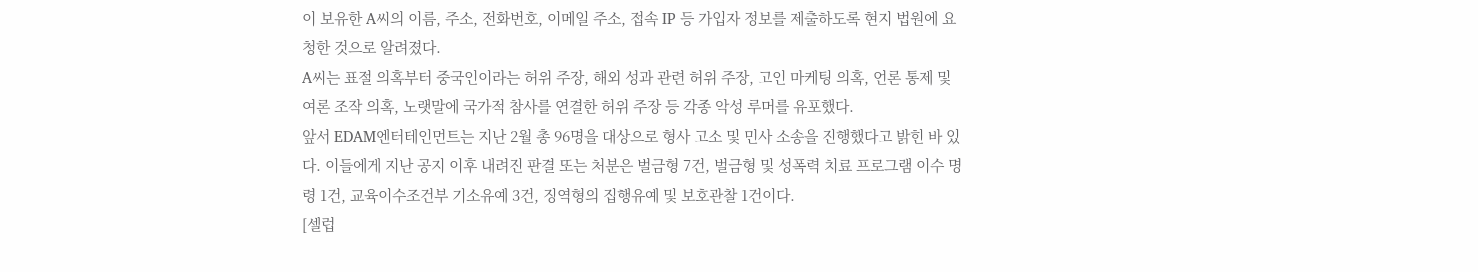이 보유한 A씨의 이름, 주소, 전화번호, 이메일 주소, 접속 IP 등 가입자 정보를 제출하도록 현지 법원에 요청한 것으로 알려졌다.
A씨는 표절 의혹부터 중국인이라는 허위 주장, 해외 성과 관련 허위 주장, 고인 마케팅 의혹, 언론 통제 및 여론 조작 의혹, 노랫말에 국가적 참사를 연결한 허위 주장 등 각종 악성 루머를 유포했다.
앞서 EDAM엔터테인먼트는 지난 2월 총 96명을 대상으로 형사 고소 및 민사 소송을 진행했다고 밝힌 바 있다. 이들에게 지난 공지 이후 내려진 판결 또는 처분은 벌금형 7건, 벌금형 및 성폭력 치료 프로그램 이수 명령 1건, 교육이수조건부 기소유예 3건, 징역형의 집행유예 및 보호관찰 1건이다.
[셀럽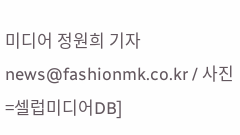미디어 정원희 기자 news@fashionmk.co.kr / 사진=셀럽미디어DB]